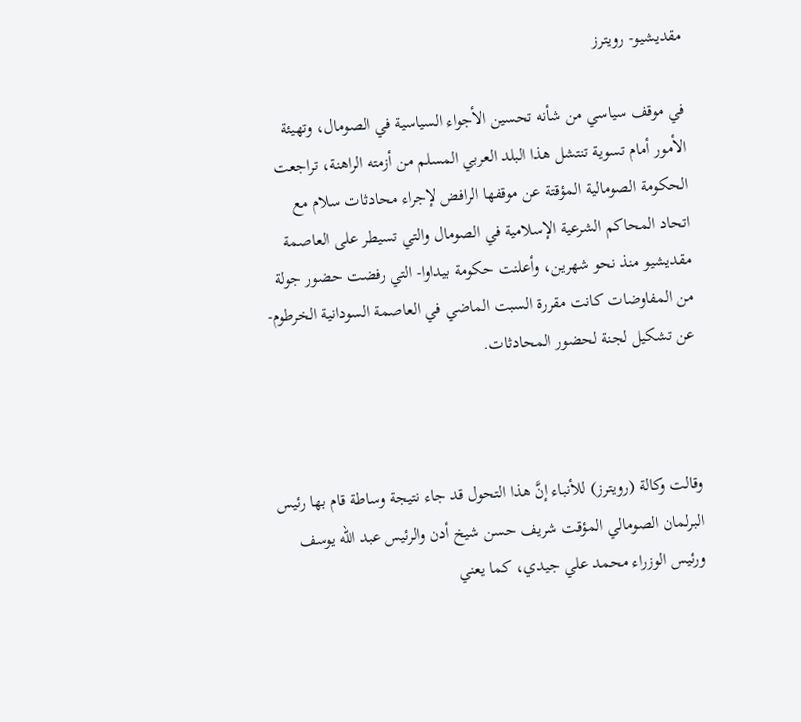مقديشيو- رويترز

في موقف سياسي من شأنه تحسين الأجواء السياسية في الصومال، وتهيئة الأمور أمام تسوية تنتشل هذا البلد العربي المسلم من أزمته الراهنة، تراجعت الحكومة الصومالية المؤقتة عن موقفها الرافض لإجراء محادثات سلام مع اتحاد المحاكم الشرعية الإسلامية في الصومال والتي تسيطر على العاصمة مقديشيو منذ نحو شهرين، وأعلنت حكومة بيداوا- التي رفضت حضور جولة من المفاوضات كانت مقررة السبت الماضي في العاصمة السودانية الخرطوم- عن تشكيل لجنة لحضور المحادثات.



وقالت وكالة (رويترز) للأنباء إنَّ هذا التحول قد جاء نتيجة وساطة قام بها رئيس البرلمان الصومالي المؤقت شريف حسن شيخ أدن والرئيس عبد الله يوسف ورئيس الوزراء محمد علي جيدي، كما يعني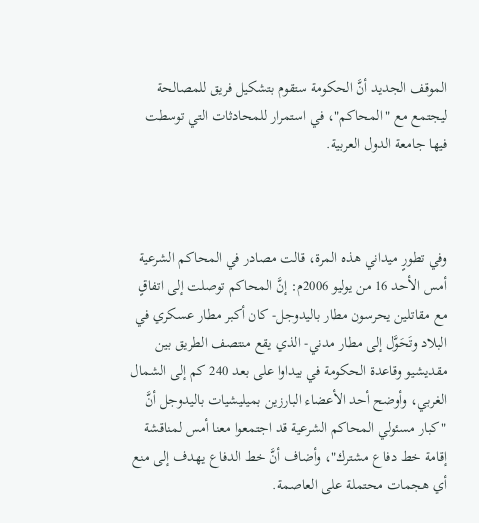الموقف الجديد أنَّ الحكومة ستقوم بتشكيل فريق للمصالحة ليجتمع مع "المحاكم"، في استمرار للمحادثات التي توسطت فيها جامعة الدول العربية.



وفي تطورٍ ميداني هذه المرة، قالت مصادر في المحاكم الشرعية أمس الأحد 16 من يوليو 2006م: إنَّ المحاكم توصلت إلى اتفاقٍ مع مقاتلين يحرسون مطار باليدوجل- كان أكبر مطار عسكري في البلاد وتَحَوَّل إلى مطار مدني- الذي يقع منتصف الطريق بين مقديشيو وقاعدة الحكومة في بيداوا على بعد 240 كم إلى الشمال الغربي، وأوضح أحد الأعضاء البارزين بميليشيات باليدوجل أنَّ "كبار مسئولي المحاكم الشرعية قد اجتمعوا معنا أمس لمناقشة إقامة خط دفاع مشترك"، وأضاف أنَّ خط الدفاع يهدف إلى منع أي هجمات محتملة على العاصمة.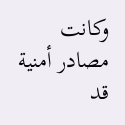وكانت مصادر أمنية قد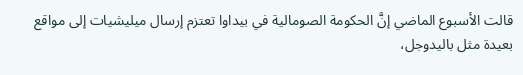قالت الأسبوع الماضي إنَّ الحكومة الصومالية في بيداوا تعتزم إرسال ميليشيات إلى مواقع بعيدة مثل باليدوجل،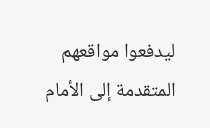ليدفعوا مواقعهم المتقدمة إلى الأمام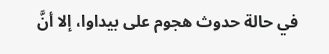في حالة حدوث هجوم على بيداوا، إلا أنَّ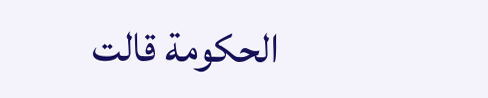الحكومة قالت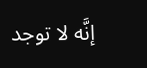إنَّه لا توجد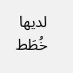لديها خُطَط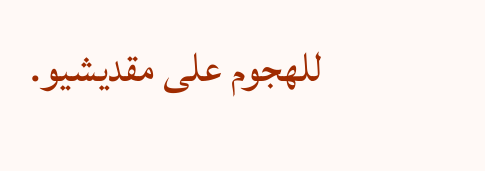للهجوم على مقديشيو.